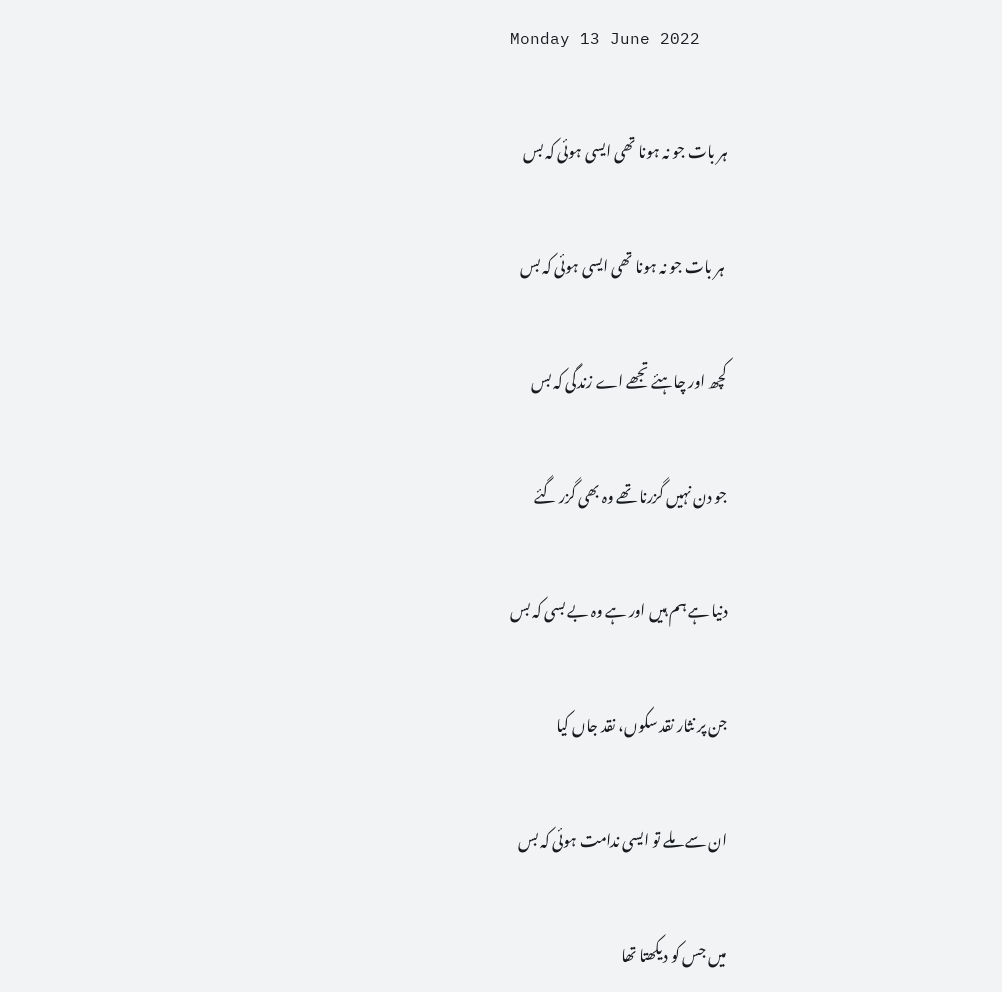Monday 13 June 2022

ہر بات جو نہ ہونا تھی ایسی ہوئی کہ بس

 ہر بات جو نہ ہونا تھی ایسی ہوئی کہ بس

کچھ اور چاہئے تجھے اے زندگی کہ بس

جو دن نہیں گزرنا تھے وہ بھی گزر گئے

دنیا ہے ہم ہیں اور ہے وہ بے بسی کہ بس

جن پر نثار نقد سکوں، نقد جاں کیا

ان سے ملے تو ایسی ندامت ہوئی کہ بس

میں جس کو دیکھتا تھا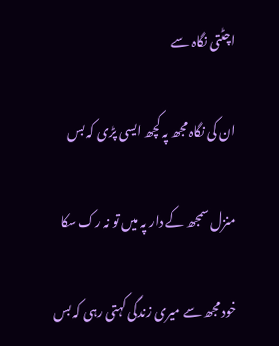اچٹتی نگاہ سے

ان کی نگاہ مجھ پہ کچھ ایسی پڑی کہ بس

منزل سمجھ کے دار پہ میں تو نہ رک سکا

خود مجھ سے میری زندگی کہتی رہی کہ بس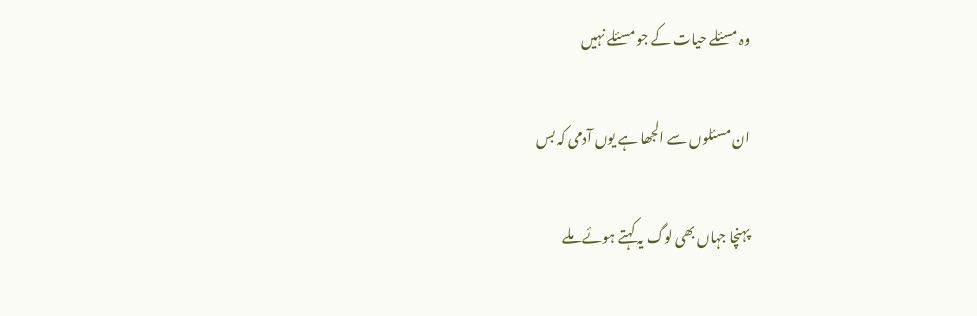وہ مسئلے حیات کے جو مسئلے نہیں

ان مسئلوں سے الجھا ہے یوں آدمی کہ بس

پہنچا جہاں بھی لوگ یہ کہتے ہوئے ملے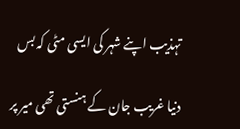تہذیب اپنے شہر کی ایسی مٹی کہ بس

دنیا غریب جان کے ہنستی تھی میر پر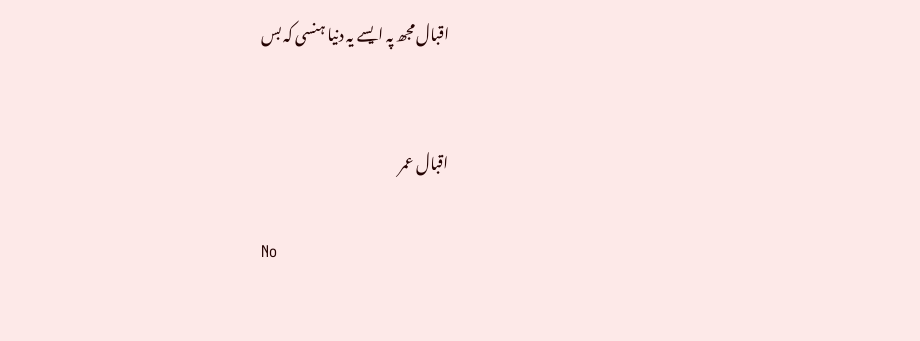اقبال مجھ پہ ایسے یہ دنیا ہنسی کہ بس


اقبال عمر

No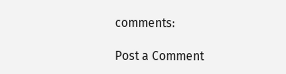comments:

Post a Comment